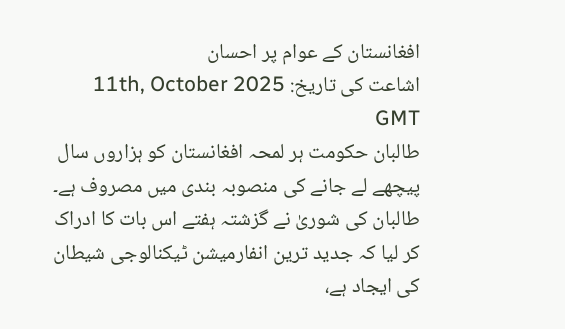افغانستان کے عوام پر احسان
اشاعت کی تاریخ: 11th, October 2025 GMT
طالبان حکومت ہر لمحہ افغانستان کو ہزاروں سال پیچھے لے جانے کی منصوبہ بندی میں مصروف ہے۔ طالبان کی شوریٰ نے گزشتہ ہفتے اس بات کا ادراک کر لیا کہ جدید ترین انفارمیشن ٹیکنالوجی شیطان کی ایجاد ہے،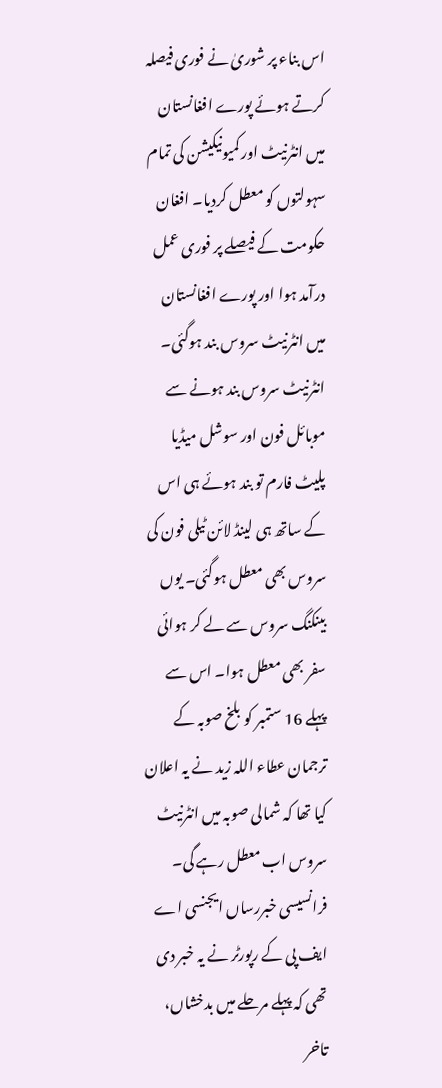اس بناء پر شوریٰ نے فوری فیصلہ کرتے ہوئے پورے افغانستان میں انٹرنیٹ اور کمیونیکیشن کی تمام سہولتوں کو معطل کردیا۔ افغان حکومت کے فیصلے پر فوری عمل درآمد ہوا اور پورے افغانستان میں انٹرنیٹ سروس بند ہوگئی۔
انٹرنیٹ سروس بند ہونے سے موبائل فون اور سوشل میڈیا پلیٹ فارم تو بند ہوئے ہی اس کے ساتھ ہی لینڈ لائن ٹیلی فون کی سروس بھی معطل ہوگئی۔ یوں بینکنگ سروس سے لے کر ہوائی سفر بھی معطل ہوا۔ اس سے پہلے 16 ستمبر کو بلخ صوبہ کے ترجمان عطاء اللہ زید نے یہ اعلان کیا تھا کہ شمالی صوبہ میں انٹرنیٹ سروس اب معطل رہے گی۔ فرانسیسی خبررساں ایجنسی اے ایف پی کے رپورٹر نے یہ خبر دی تھی کہ پہلے مرحلے میں بدخشاں، تاخر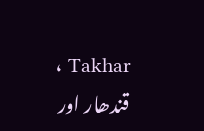Takhar ، قندھار اور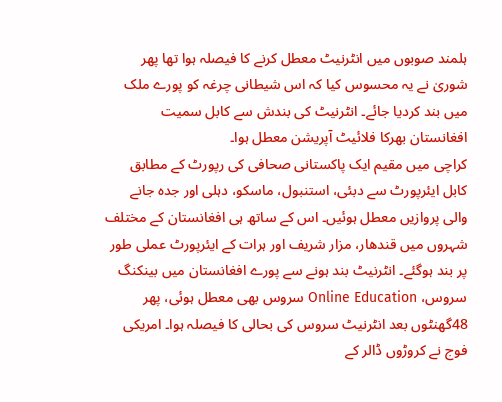ہلمند صوبوں میں انٹرنیٹ معطل کرنے کا فیصلہ ہوا تھا پھر شوریٰ نے یہ محسوس کیا کہ اس شیطانی چرغہ کو پورے ملک میں بند کردیا جائے۔ انٹرنیٹ کی بندش سے کابل سمیت افغانستان بھرکا فلائیٹ آپریشن معطل ہوا۔
کراچی میں مقیم ایک پاکستانی صحافی کی رپورٹ کے مطابق کابل ایئرپورٹ سے دبئی، استنبول، ماسکو، دہلی اور جدہ جانے والی پروازیں معطل ہوئیں۔ اس کے ساتھ ہی افغانستان کے مختلف شہروں میں قندھار، مزار شریف اور ہرات کے ایئرپورٹ عملی طور پر بند ہوگئے۔ انٹرنیٹ بند ہونے سے پورے افغانستان میں بینکنگ سروس، Online Education سروس بھی معطل ہوئی، پھر 48گھنٹوں بعد انٹرنیٹ سروس کی بحالی کا فیصلہ ہوا۔ امریکی فوج نے کروڑوں ڈالر کے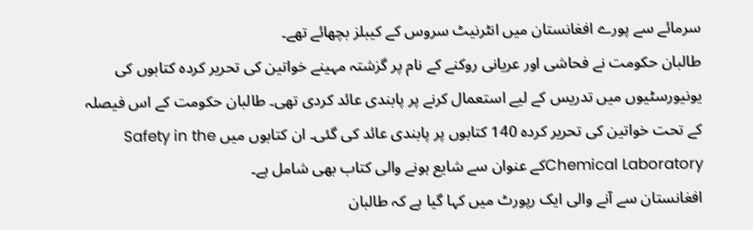سرمائے سے پورے افغانستان میں انٹرنیٹ سروس کے کیبلز بچھائے تھے۔
طالبان حکومت نے فحاشی اور عریانی روکنے کے نام پر گزشتہ مہینے خواتین کی تحریر کردہ کتابوں کی یونیورسٹیوں میں تدریس کے لیے استعمال کرنے پر پابندی عائد کردی تھی۔ طالبان حکومت کے اس فیصلہ کے تحت خواتین کی تحریر کردہ 140 کتابوں پر پابندی عائد کی گئی۔ ان کتابوں میں Safety in the Chemical Laboratoryکے عنوان سے شایع ہونے والی کتاب بھی شامل ہے۔
افغانستان سے آنے والی ایک رپورٹ میں کہا گیا ہے کہ طالبان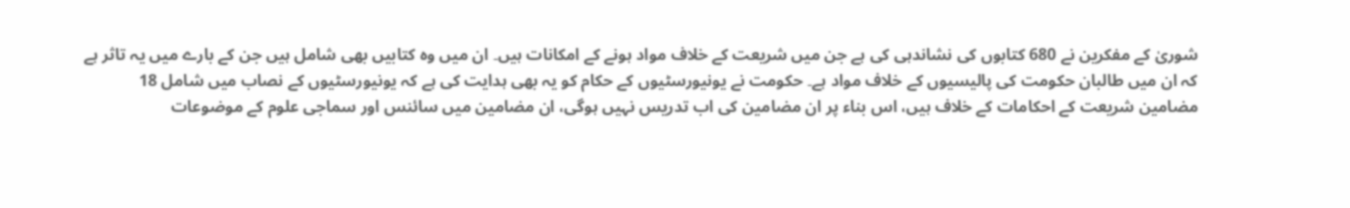شوریٰ کے مفکرین نے 680 کتابوں کی نشاندہی کی ہے جن میں شریعت کے خلاف مواد ہونے کے امکانات ہیں۔ ان میں وہ کتابیں بھی شامل ہیں جن کے بارے میں یہ تاثر ہے کہ ان میں طالبان حکومت کی پالیسیوں کے خلاف مواد ہے۔ حکومت نے یونیورسٹیوں کے حکام کو یہ بھی ہدایت کی ہے کہ یونیورسٹیوں کے نصاب میں شامل 18 مضامین شریعت کے احکامات کے خلاف ہیں، اس بناء پر ان مضامین کی اب تدریس نہیں ہوگی، ان مضامین میں سائنس اور سماجی علوم کے موضوعات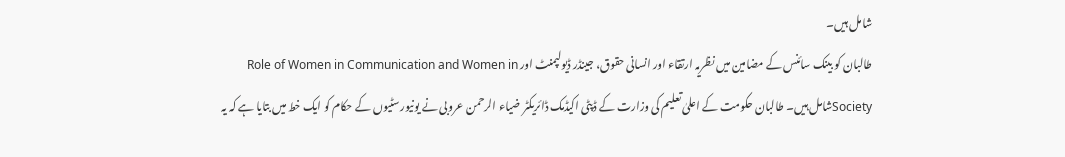شامل ہیں۔
طالبان کو بینک سائنس کے مضامین میں نظریہ ارتقاء اور انسانی حقوق، جینڈر ڈیولپمنٹ اور Role of Women in Communication and Women in Societyشامل ہیں۔ طالبان حکومت کے اعلیٰ تعلیم کی وزارت کے ڈپٹی اکیڈمک ڈائریکٹر ضیاء الرحمن عروبی نے یونیورسٹیوں کے حکام کو ایک خط میں بتایا ہے کہ یہ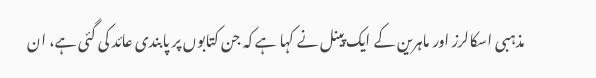مذہبی اسکالرز اور ماہرین کے ایک پینل نے کہا ہے کہ جن کتابوں پر پابندی عائد کی گئی ہے، ان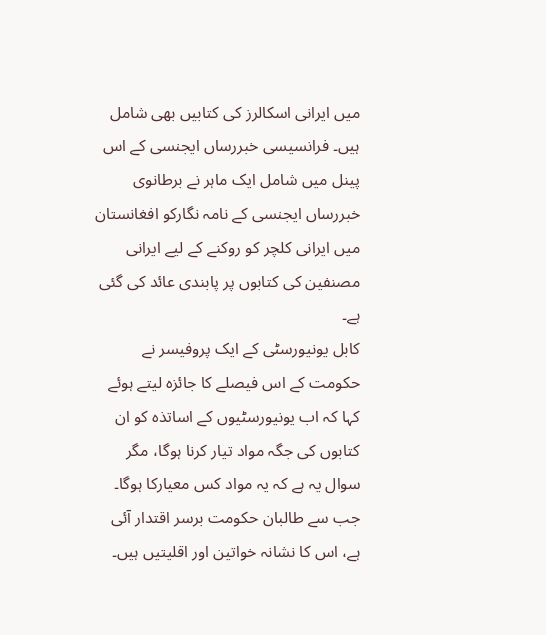میں ایرانی اسکالرز کی کتابیں بھی شامل ہیں۔ فرانسیسی خبررساں ایجنسی کے اس پینل میں شامل ایک ماہر نے برطانوی خبررساں ایجنسی کے نامہ نگارکو افغانستان میں ایرانی کلچر کو روکنے کے لیے ایرانی مصنفین کی کتابوں پر پابندی عائد کی گئی ہے۔
کابل یونیورسٹی کے ایک پروفیسر نے حکومت کے اس فیصلے کا جائزہ لیتے ہوئے کہا کہ اب یونیورسٹیوں کے اساتذہ کو ان کتابوں کی جگہ مواد تیار کرنا ہوگا، مگر سوال یہ ہے کہ یہ مواد کس معیارکا ہوگا۔ جب سے طالبان حکومت برسر اقتدار آئی ہے، اس کا نشانہ خواتین اور اقلیتیں ہیں۔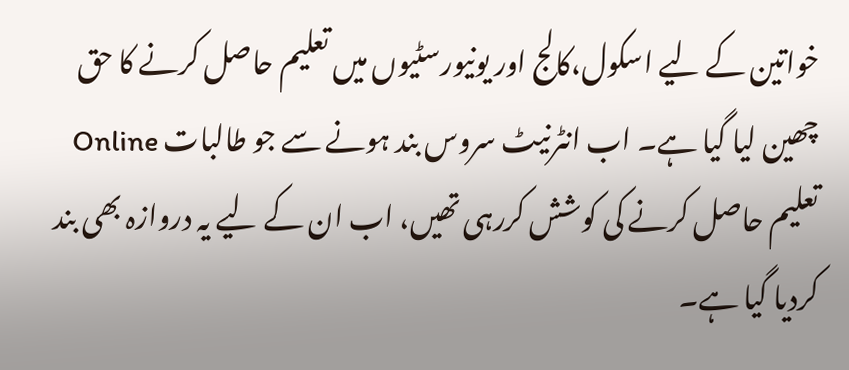خواتین کے لیے اسکول،کالج اور یونیورسٹیوں میں تعلیم حاصل کرنے کا حق چھین لیا گیا ہے۔ اب انٹرنیٹ سروس بند ہونے سے جو طالبات Online تعلیم حاصل کرنے کی کوشش کررہی تھیں، اب ان کے لیے یہ دروازہ بھی بند کردیا گیا ہے۔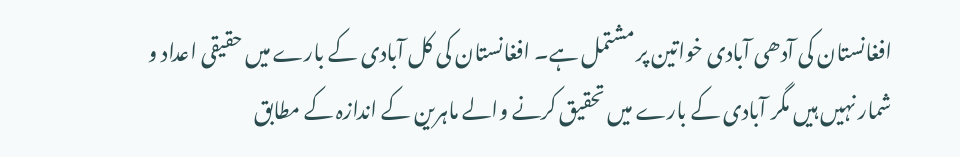افغانستان کی آدھی آبادی خواتین پر مشتمل ہے۔ افغانستان کی کل آبادی کے بارے میں حقیقی اعداد و شمار نہیں ہیں مگر آبادی کے بارے میں تحقیق کرنے والے ماہرین کے اندازہ کے مطابق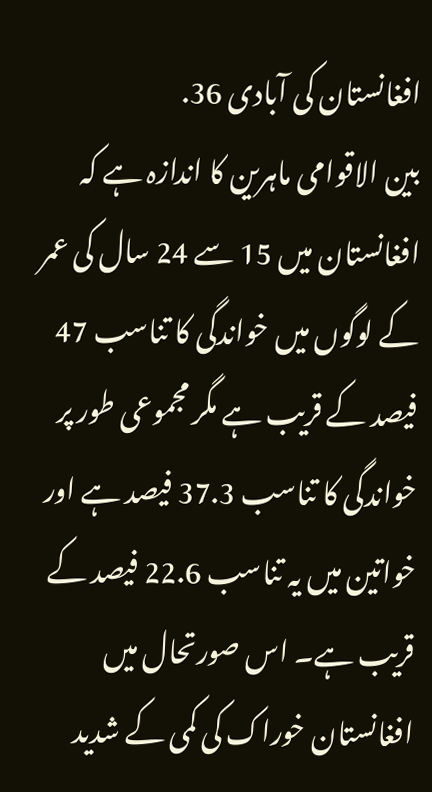افغانستان کی آبادی 36.
بین الاقوامی ماہرین کا اندازہ ہے کہ افغانستان میں 15 سے 24 سال کی عمر کے لوگوں میں خواندگی کا تناسب 47 فیصد کے قریب ہے مگر مجموعی طور پر خواندگی کا تناسب 37.3 فیصد ہے اور خواتین میں یہ تناسب 22.6 فیصد کے قریب ہے۔ اس صورتحال میں افغانستان خوراک کی کمی کے شدید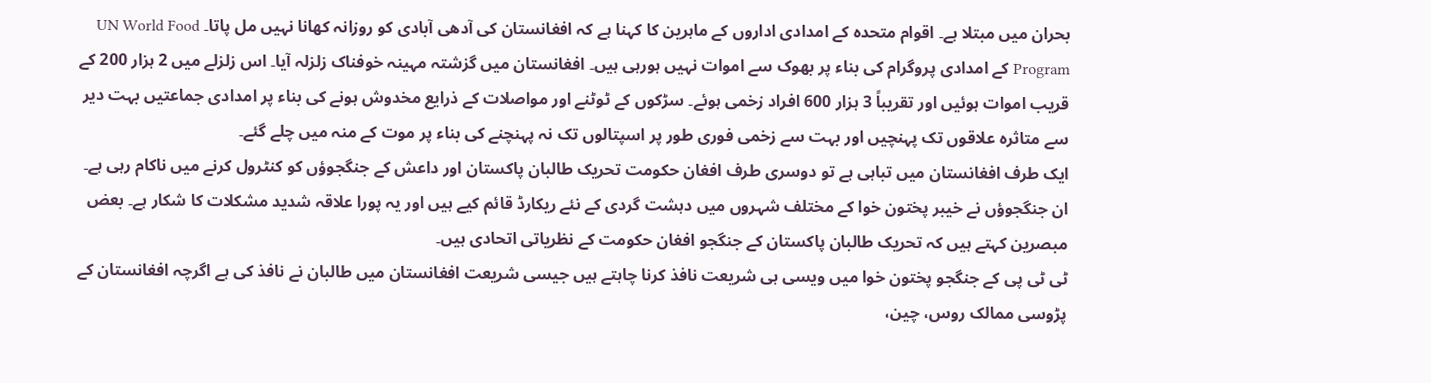بحران میں مبتلا ہے۔ اقوام متحدہ کے امدادی اداروں کے ماہرین کا کہنا ہے کہ افغانستان کی آدھی آبادی کو روزانہ کھانا نہیں مل پاتا۔ UN World Food Program کے امدادی پروگرام کی بناء پر بھوک سے اموات نہیں ہورہی ہیں۔ افغانستان میں گزشتہ مہینہ خوفناک زلزلہ آیا۔ اس زلزلے میں 2 ہزار 200 کے قریب اموات ہوئیں اور تقریباً 3 ہزار 600 افراد زخمی ہوئے۔ سڑکوں کے ٹوٹنے اور مواصلات کے ذرایع مخدوش ہونے کی بناء پر امدادی جماعتیں بہت دیر سے متاثرہ علاقوں تک پہنچیں اور بہت سے زخمی فوری طور پر اسپتالوں تک نہ پہنچنے کی بناء پر موت کے منہ میں چلے گئے۔
ایک طرف افغانستان میں تباہی ہے تو دوسری طرف افغان حکومت تحریک طالبان پاکستان اور داعش کے جنگجوؤں کو کنٹرول کرنے میں ناکام رہی ہے۔ ان جنگجوؤں نے خیبر پختون خوا کے مختلف شہروں میں دہشت گردی کے نئے ریکارڈ قائم کیے ہیں اور یہ پورا علاقہ شدید مشکلات کا شکار ہے۔ بعض مبصرین کہتے ہیں کہ تحریک طالبان پاکستان کے جنگجو افغان حکومت کے نظریاتی اتحادی ہیں۔
ٹی ٹی پی کے جنگجو پختون خوا میں ویسی ہی شریعت نافذ کرنا چاہتے ہیں جیسی شریعت افغانستان میں طالبان نے نافذ کی ہے اگرچہ افغانستان کے پڑوسی ممالک روس، چین،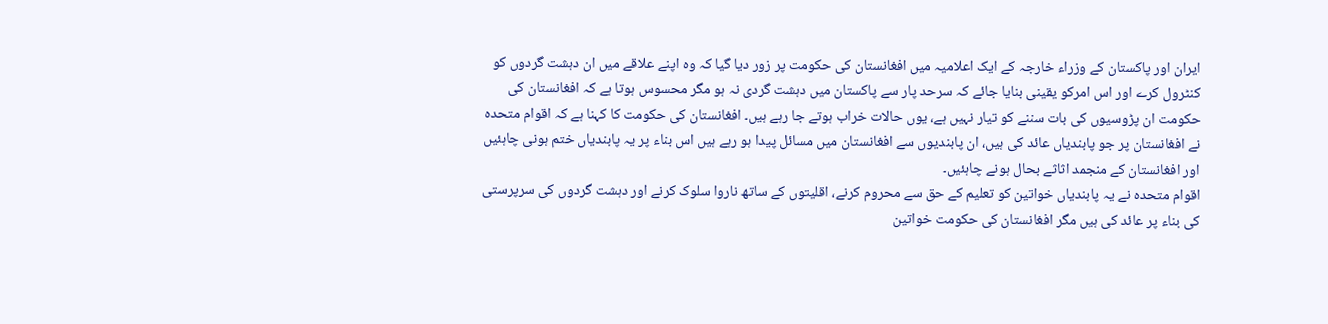ایران اور پاکستان کے وزراء خارجہ کے ایک اعلامیہ میں افغانستان کی حکومت پر زور دیا گیا کہ وہ اپنے علاقے میں ان دہشت گردوں کو کنٹرول کرے اور اس امرکو یقینی بنایا جائے کہ سرحد پار سے پاکستان میں دہشت گردی نہ ہو مگر محسوس ہوتا ہے کہ افغانستان کی حکومت ان پڑوسیوں کی بات سننے کو تیار نہیں ہے، یوں حالات خراب ہوتے جا رہے ہیں۔ افغانستان کی حکومت کا کہنا ہے کہ اقوام متحدہ نے افغانستان پر جو پابندیاں عائد کی ہیں، ان پابندیوں سے افغانستان میں مسائل پیدا ہو رہے ہیں اس بناء پر یہ پابندیاں ختم ہونی چاہئیں اور افغانستان کے منجمد اثاثے بحال ہونے چاہئیں۔
اقوام متحدہ نے یہ پابندیاں خواتین کو تعلیم کے حق سے محروم کرنے، اقلیتوں کے ساتھ ناروا سلوک کرنے اور دہشت گردوں کی سرپرستی کی بناء پر عائد کی ہیں مگر افغانستان کی حکومت خواتین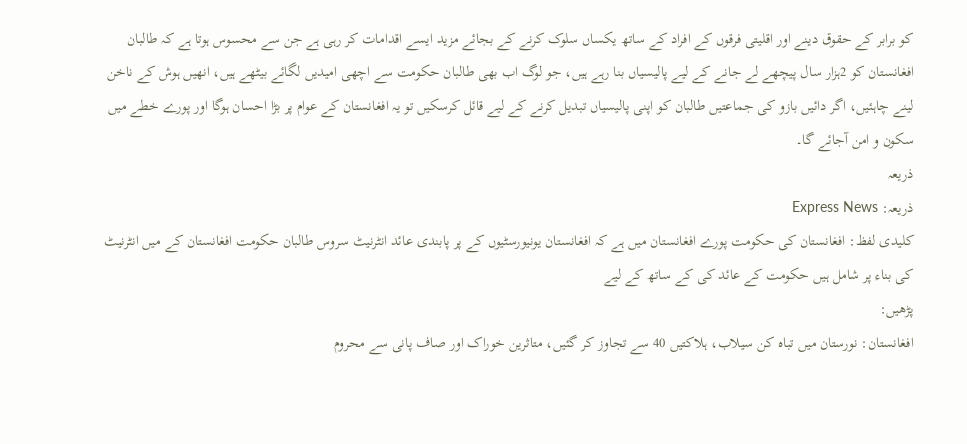کو برابر کے حقوق دینے اور اقلیتی فرقوں کے افراد کے ساتھ یکساں سلوک کرنے کے بجائے مزید ایسے اقدامات کر رہی ہے جن سے محسوس ہوتا ہے کہ طالبان افغانستان کو 2ہزار سال پیچھے لے جانے کے لیے پالیسیاں بنا رہے ہیں، جو لوگ اب بھی طالبان حکومت سے اچھی امیدیں لگائے بیٹھے ہیں، انھیں ہوش کے ناخن لینے چاہئیں، اگر دائیں بازو کی جماعتیں طالبان کو اپنی پالیسیاں تبدیل کرنے کے لیے قائل کرسکیں تو یہ افغانستان کے عوام پر بڑا احسان ہوگا اور پورے خطے میں سکون و امن آجائے گا۔
ذریعہ
ذریعہ: Express News
کلیدی لفظ: افغانستان کی حکومت پورے افغانستان میں ہے کہ افغانستان یونیورسٹیوں کے پر پابندی عائد انٹرنیٹ سروس طالبان حکومت افغانستان کے میں انٹرنیٹ کی بناء پر شامل ہیں حکومت کے عائد کی کے ساتھ کے لیے
پڑھیں:
افغانستان: نورستان میں تباہ کن سیلاب، ہلاکتیں 40 سے تجاوز کر گئیں، متاثرین خوراک اور صاف پانی سے محروم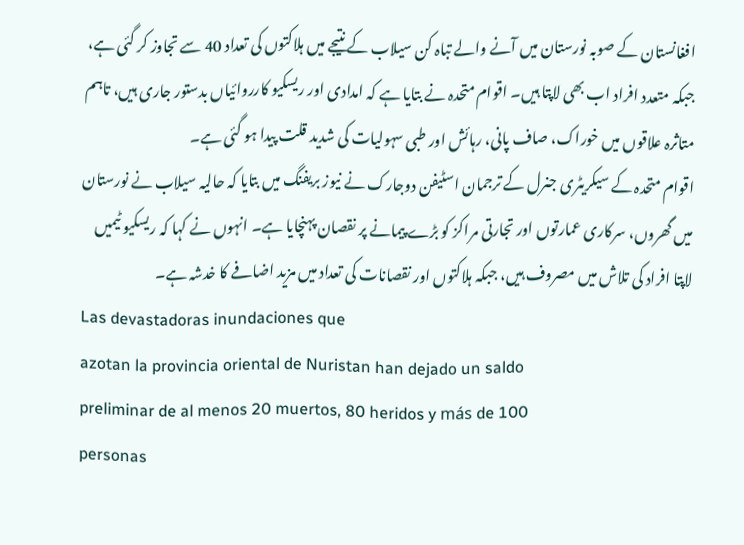افغانستان کے صوبہ نورستان میں آنے والے تباہ کن سیلاب کے نتیجے میں ہلاکتوں کی تعداد 40 سے تجاوز کر گئی ہے، جبکہ متعدد افراد اب بھی لاپتا ہیں۔ اقوام متحدہ نے بتایا ہے کہ امدادی اور ریسکیو کارروائیاں بدستور جاری ہیں، تاہم متاثرہ علاقوں میں خوراک، صاف پانی، رہائش اور طبی سہولیات کی شدید قلت پیدا ہو گئی ہے۔
اقوام متحدہ کے سیکریٹری جنرل کے ترجمان اسٹیفن دوجارک نے نیوز بریفنگ میں بتایا کہ حالیہ سیلاب نے نورستان میں گھروں، سرکاری عمارتوں اور تجارتی مراکز کو بڑے پیمانے پر نقصان پہنچایا ہے۔ انہوں نے کہا کہ ریسکیو ٹیمیں لاپتا افراد کی تلاش میں مصروف ہیں، جبکہ ہلاکتوں اور نقصانات کی تعداد میں مزید اضافے کا خدشہ ہے۔
Las devastadoras inundaciones que
azotan la provincia oriental de Nuristan han dejado un saldo
preliminar de al menos 20 muertos, 80 heridos y más de 100
personas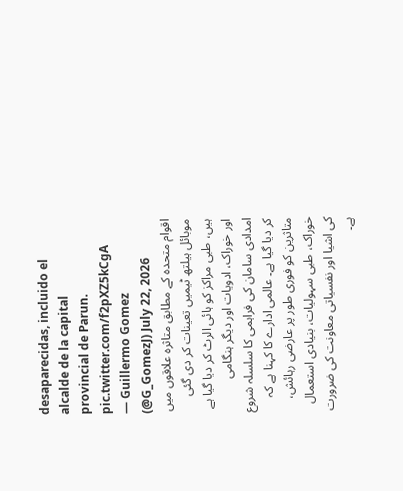desaparecidas, incluido el alcalde de la capital
provincial de Parun. pic.twitter.com/f2pXZ5kCgA
— Guillermo Gomez (@G_GomezJ) July 22, 2026
اقوام متحدہ کے مطابق متاثرہ علاقوں میں موبائل ہیلتھ ٹیمیں تعینات کر دی گئی ہیں، طبی مراکز کو ہائی الرٹ کر دیا گیا ہے اور خوراک، ادویات اور دیگر ہنگامی امدادی سامان کی فراہمی کا سلسلہ شروع کر دیا گیا ہے۔ عالمی ادارے کا کہنا ہے کہ متاثرین کو فوری طور پر عارضی رہائش، خوراک، طبی سہولیات، بنیادی استعمال کی اشیا اور نفسیاتی معاونت کی ضرورت ہے۔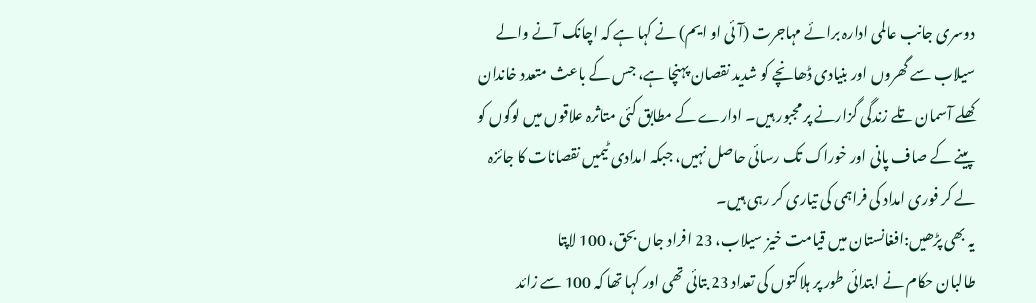دوسری جانب عالمی ادارہ برائے مہاجرت (آئی او ایم) نے کہا ہے کہ اچانک آنے والے سیلاب سے گھروں اور بنیادی ڈھانچے کو شدید نقصان پہنچا ہے، جس کے باعث متعدد خاندان کھلے آسمان تلے زندگی گزارنے پر مجبور ہیں۔ ادارے کے مطابق کئی متاثرہ علاقوں میں لوگوں کو پینے کے صاف پانی اور خوراک تک رسائی حاصل نہیں، جبکہ امدادی ٹیمیں نقصانات کا جائزہ لے کر فوری امداد کی فراہمی کی تیاری کر رہی ہیں۔
یہ بھی پڑھیں:افغانستان میں قیامت خیز سیلاب، 23 افراد جاں بحق، 100 لاپتا
طالبان حکام نے ابتدائی طور پر ہلاکتوں کی تعداد 23 بتائی تھی اور کہا تھا کہ 100 سے زائد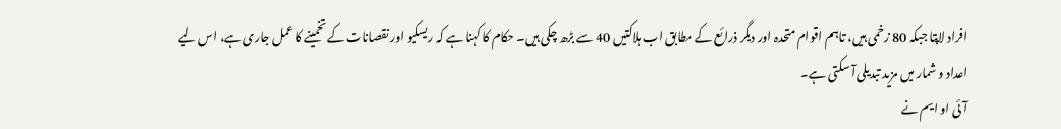افراد لاپتا جبکہ 80 زخمی ہیں، تاہم اقوام متحدہ اور دیگر ذرائع کے مطابق اب ہلاکتیں 40 سے بڑھ چکی ہیں۔ حکام کا کہنا ہے کہ ریسکیو اور نقصانات کے تخمینے کا عمل جاری ہے، اس لیے اعداد و شمار میں مزید تبدیلی آ سکتی ہے۔
آئی او ایم نے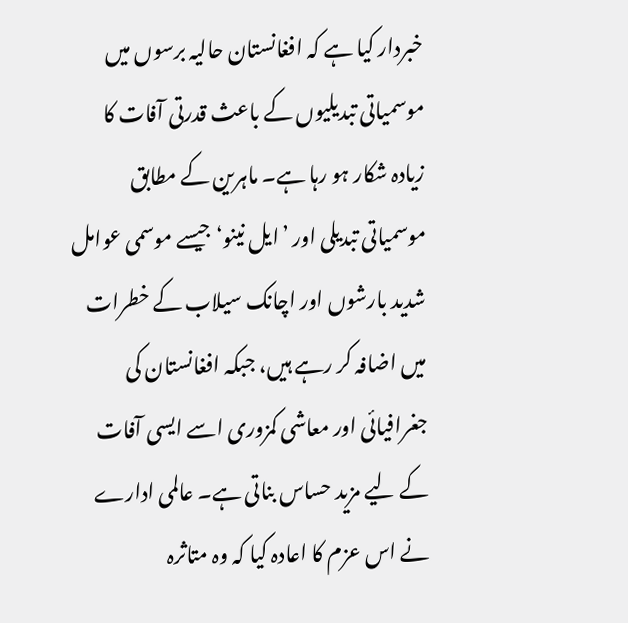خبردار کیا ہے کہ افغانستان حالیہ برسوں میں موسمیاتی تبدیلیوں کے باعث قدرتی آفات کا زیادہ شکار ہو رہا ہے۔ ماہرین کے مطابق موسمیاتی تبدیلی اور ’ایل نینو‘ جیسے موسمی عوامل شدید بارشوں اور اچانک سیلاب کے خطرات میں اضافہ کر رہے ہیں، جبکہ افغانستان کی جغرافیائی اور معاشی کمزوری اسے ایسی آفات کے لیے مزید حساس بناتی ہے۔ عالمی ادارے نے اس عزم کا اعادہ کیا کہ وہ متاثرہ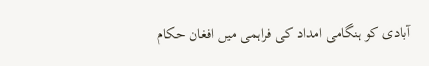آبادی کو ہنگامی امداد کی فراہمی میں افغان حکام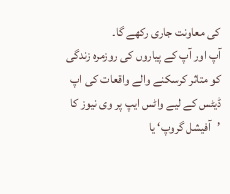کی معاونت جاری رکھے گا۔
آپ اور آپ کے پیاروں کی روزمرہ زندگی کو متاثر کرسکنے والے واقعات کی اپ ڈیٹس کے لیے واٹس ایپ پر وی نیوز کا ’آفیشل گروپ‘ یا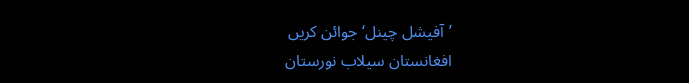’آفیشل چینل‘ جوائن کریں
افغانستان سیلاب نورستان